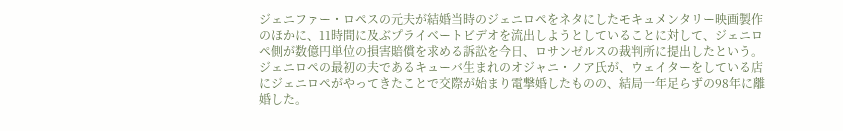ジェニファー・ロペスの元夫が結婚当時のジェニロペをネタにしたモキュメンタリー映画製作のほかに、11時間に及ぶプライベートビデオを流出しようとしていることに対して、ジェニロペ側が数億円単位の損害賠償を求める訴訟を今日、ロサンゼルスの裁判所に提出したという。
ジェニロペの最初の夫であるキューバ生まれのオジャニ・ノア氏が、ウェイターをしている店にジェニロペがやってきたことで交際が始まり電撃婚したものの、結局一年足らずの98年に離婚した。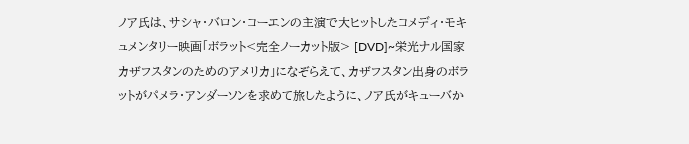ノア氏は、サシャ・バロン・コーエンの主演で大ヒットしたコメディ・モキュメンタリー映画「ボラット<完全ノーカット版> [DVD]~栄光ナル国家カザフスタンのためのアメリカ」になぞらえて、カザフスタン出身のボラットがパメラ・アンダーソンを求めて旅したように、ノア氏がキューバか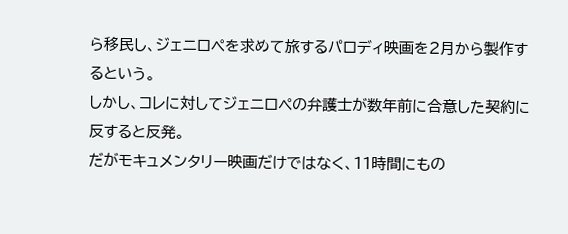ら移民し、ジェニロペを求めて旅するパロディ映画を2月から製作するという。
しかし、コレに対してジェニロペの弁護士が数年前に合意した契約に反すると反発。
だがモキュメンタリー映画だけではなく、11時間にもの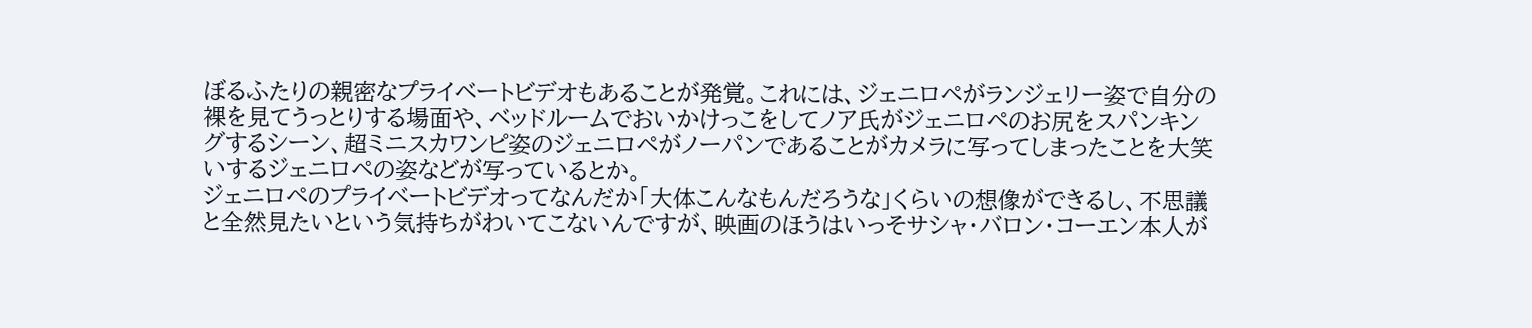ぼるふたりの親密なプライベートビデオもあることが発覚。これには、ジェニロペがランジェリー姿で自分の裸を見てうっとりする場面や、ベッドルームでおいかけっこをしてノア氏がジェニロペのお尻をスパンキングするシーン、超ミニスカワンピ姿のジェニロペがノーパンであることがカメラに写ってしまったことを大笑いするジェニロペの姿などが写っているとか。
ジェニロペのプライベートビデオってなんだか「大体こんなもんだろうな」くらいの想像ができるし、不思議と全然見たいという気持ちがわいてこないんですが、映画のほうはいっそサシャ・バロン・コーエン本人が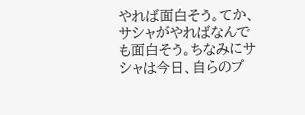やれば面白そう。てか、サシャがやればなんでも面白そう。ちなみにサシャは今日、自らのプ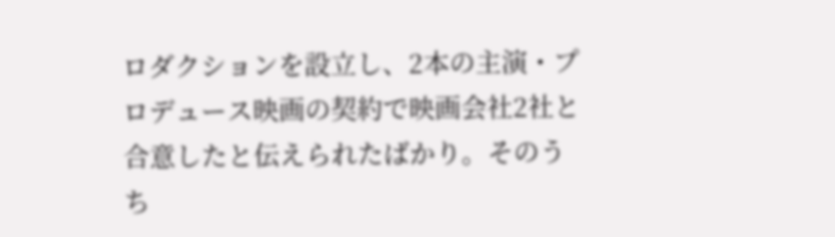ロダクションを設立し、2本の主演・プロデュース映画の契約で映画会社2社と合意したと伝えられたばかり。そのうち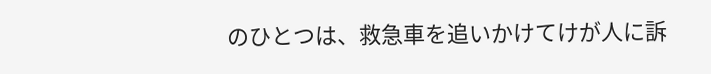のひとつは、救急車を追いかけてけが人に訴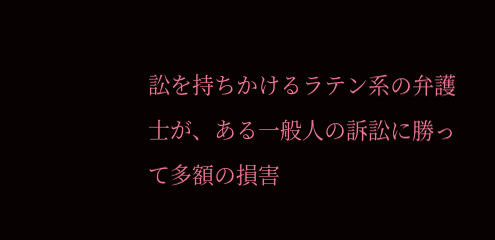訟を持ちかけるラテン系の弁護士が、ある一般人の訴訟に勝って多額の損害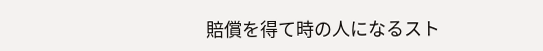賠償を得て時の人になるスト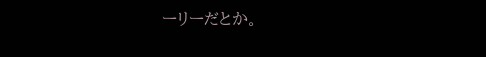ーリーだとか。